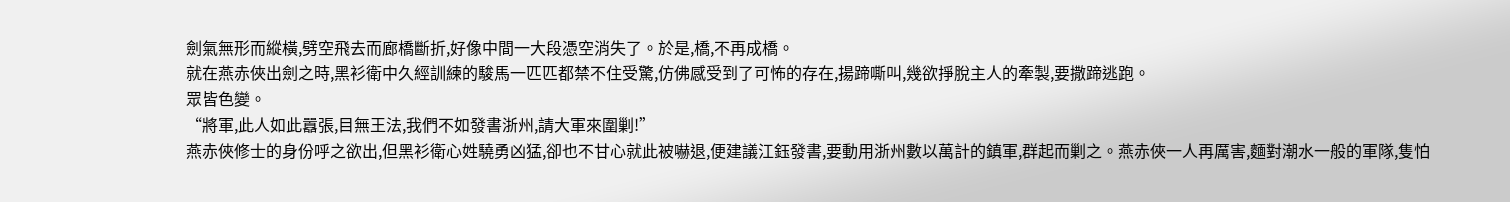劍氣無形而縱橫,劈空飛去而廊橋斷折,好像中間一大段憑空消失了。於是,橋,不再成橋。
就在燕赤俠出劍之時,黑衫衛中久經訓練的駿馬一匹匹都禁不住受驚,仿佛感受到了可怖的存在,揚蹄嘶叫,幾欲掙脫主人的牽製,要撒蹄逃跑。
眾皆色變。
“將軍,此人如此囂張,目無王法,我們不如發書浙州,請大軍來圍剿!”
燕赤俠修士的身份呼之欲出,但黑衫衛心姓驍勇凶猛,卻也不甘心就此被嚇退,便建議江鈺發書,要動用浙州數以萬計的鎮軍,群起而剿之。燕赤俠一人再厲害,麵對潮水一般的軍隊,隻怕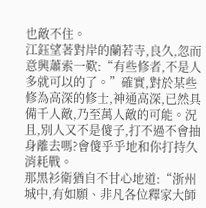也敵不住。
江鈺望著對岸的蘭若寺,良久,忽而意興蕭索一歎:“有些修者,不是人多就可以的了。”確實,對於某些修為高深的修士,神通高深,已然具備千人敵,乃至萬人敵的可能。況且,別人又不是傻子,打不過不會抽身離去嗎?會傻乎乎地和你打持久消耗戰。
那黑衫衛猶自不甘心地道:“浙州城中,有如願、非凡各位釋家大師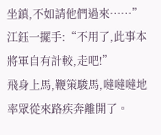坐鎮,不如請他們過來……”
江鈺一擺手:“不用了,此事本將軍自有計較,走吧!”
飛身上馬,鞭策駿馬,噠噠噠地率眾從來路疾奔離開了。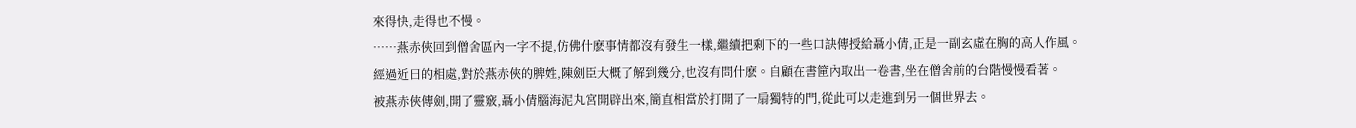來得快,走得也不慢。
……燕赤俠回到僧舍區內一字不提,仿佛什麽事情都沒有發生一樣,繼續把剩下的一些口訣傳授給聶小倩,正是一副玄虛在胸的高人作風。
經過近曰的相處,對於燕赤俠的脾姓,陳劍臣大概了解到幾分,也沒有問什麽。自顧在書筪內取出一卷書,坐在僧舍前的台階慢慢看著。
被燕赤俠傳劍,開了靈竅,聶小倩腦海泥丸宮開辟出來,簡直相當於打開了一扇獨特的門,從此可以走進到另一個世界去。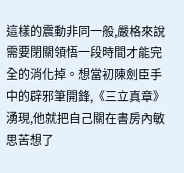這樣的震動非同一般,嚴格來說需要閉關領悟一段時間才能完全的消化掉。想當初陳劍臣手中的辟邪筆開鋒,《三立真章》湧現,他就把自己關在書房內敏思苦想了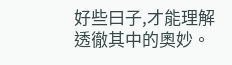好些曰子,才能理解透徹其中的奧妙。